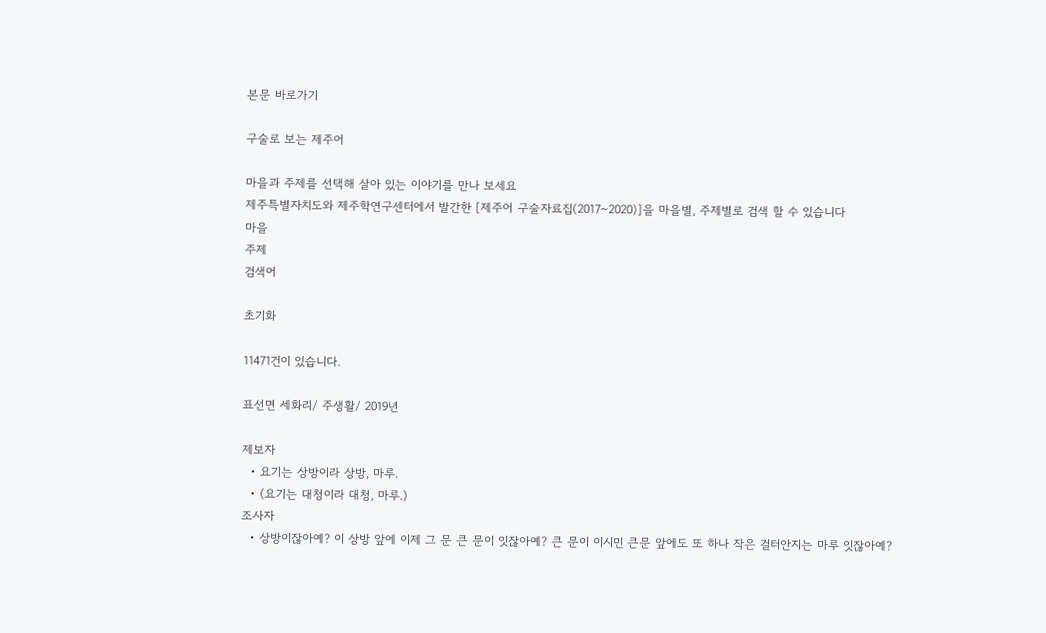본문 바로가기

구술로 보는 제주어

마을과 주제를 선택해 살아 있는 이야기를 만나 보세요
제주특별자치도와 제주학연구센터에서 발간한 [제주어 구술자료집(2017~2020)]을 마을별, 주제별로 검색 할 수 있습니다
마을
주제
검색어

초기화

11471건이 있습니다.

표선면 세화리/ 주생활/ 2019년

제보자
  • 요기는 상방이라 상방, 마루.
  • (요기는 대청이라 대청, 마루.)
조사자
  • 상방이잖아예? 이 상방 앞에 이제 그 문 큰 문이 잇잖아예? 큰 문이 이시민 큰문 앞에도 또 하나 작은 걸터안지는 마루 잇잖아예?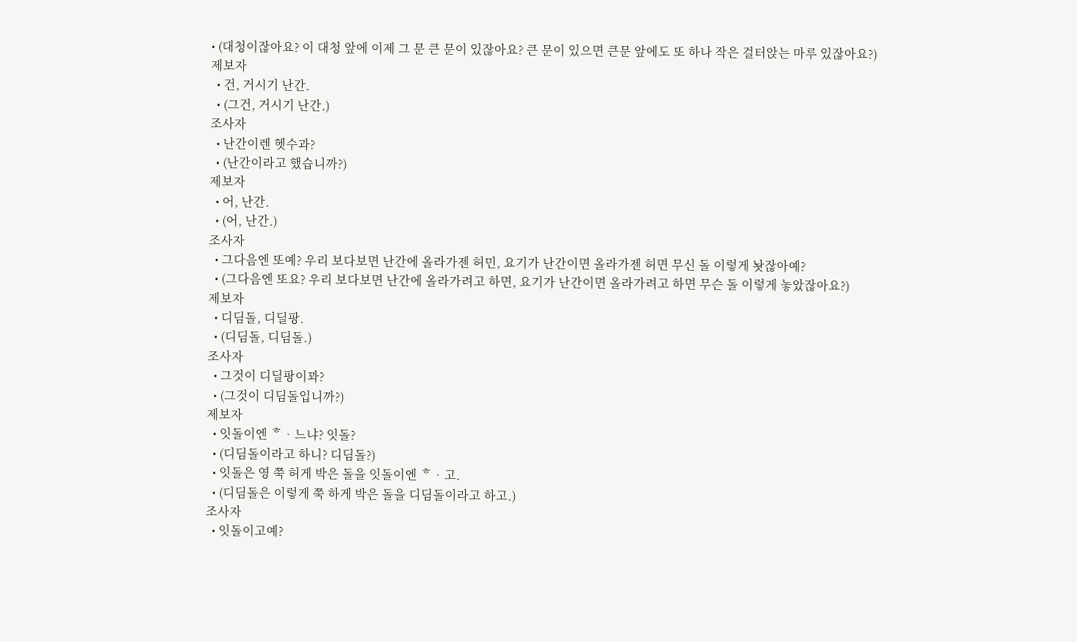• (대청이잖아요? 이 대청 앞에 이제 그 문 큰 문이 있잖아요? 큰 문이 있으면 큰문 앞에도 또 하나 작은 걸터앉는 마루 있잖아요?)
제보자
  • 건, 거시기 난간.
  • (그건, 거시기 난간.)
조사자
  • 난간이렌 헷수과?
  • (난간이라고 했습니까?)
제보자
  • 어, 난간.
  • (어, 난간.)
조사자
  • 그다음엔 또예? 우리 보다보면 난간에 올라가젠 허민, 요기가 난간이면 올라가젠 허면 무신 돌 이렇게 놧잖아예?
  • (그다음엔 또요? 우리 보다보면 난간에 올라가려고 하면, 요기가 난간이면 올라가려고 하면 무슨 돌 이렇게 놓았잖아요?)
제보자
  • 디딤돌, 디딜팡.
  • (디딤돌, 디딤돌.)
조사자
  • 그것이 디딜팡이꽈?
  • (그것이 디딤돌입니까?)
제보자
  • 잇돌이엔 ᄒᆞ느냐? 잇돌?
  • (디딤돌이라고 하니? 디딤돌?)
  • 잇돌은 영 쭉 허게 박은 돌을 잇돌이엔 ᄒᆞ고.
  • (디딤돌은 이렇게 쭉 하게 박은 돌을 디딤돌이라고 하고.)
조사자
  • 잇돌이고예?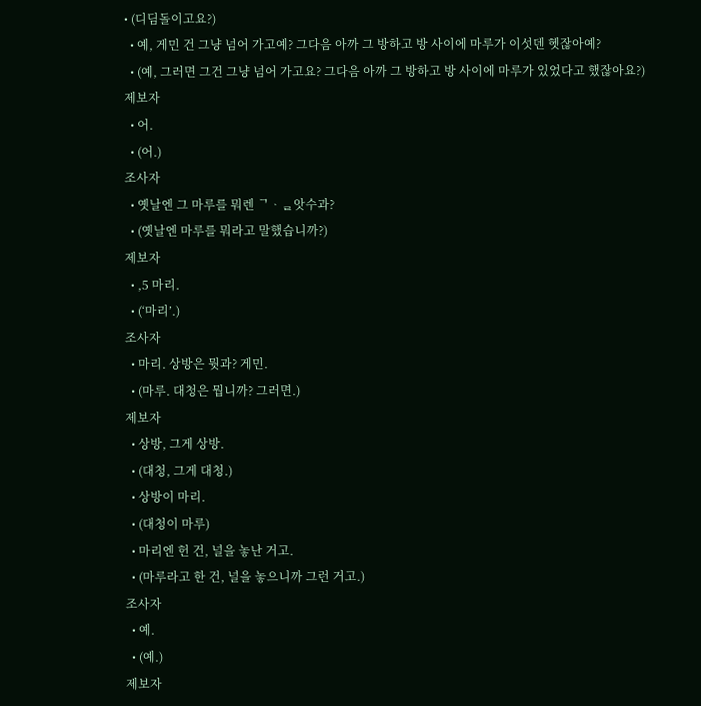• (디딤돌이고요?)
  • 예, 게민 건 그냥 넘어 가고예? 그다음 아까 그 방하고 방 사이에 마루가 이섯덴 헷잖아예?
  • (예, 그러면 그건 그냥 넘어 가고요? 그다음 아까 그 방하고 방 사이에 마루가 있었다고 했잖아요?)
제보자
  • 어.
  • (어.)
조사자
  • 옛날엔 그 마루를 뭐렌 ᄀᆞᆯ앗수과?
  • (옛날엔 마루를 뭐라고 말했습니까?)
제보자
  • ,5 마리.
  • (‘마리’.)
조사자
  • 마리. 상방은 뭣과? 게민.
  • (마루. 대청은 뭡니까? 그러면.)
제보자
  • 상방, 그게 상방.
  • (대청, 그게 대청.)
  • 상방이 마리.
  • (대청이 마루)
  • 마리엔 헌 건, 널을 놓난 거고.
  • (마루라고 한 건, 널을 놓으니까 그런 거고.)
조사자
  • 예.
  • (예.)
제보자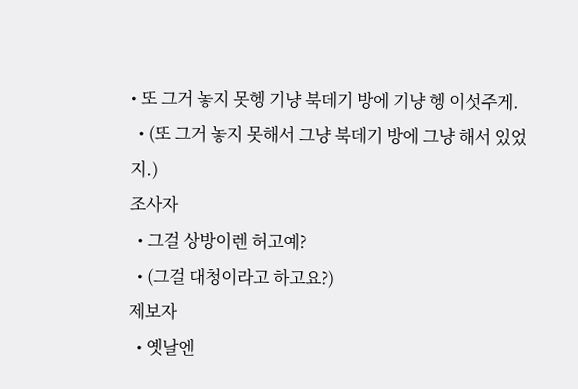• 또 그거 놓지 못헹 기냥 북데기 방에 기냥 헹 이섯주게.
  • (또 그거 놓지 못해서 그냥 북데기 방에 그냥 해서 있었지.)
조사자
  • 그걸 상방이렌 허고예?
  • (그걸 대청이라고 하고요?)
제보자
  • 옛날엔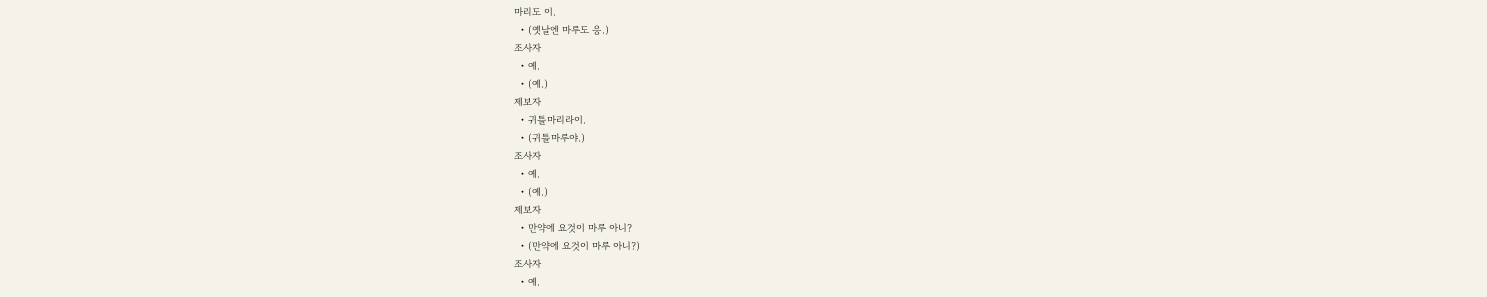마리도 이.
  • (옛날엔 마루도 응.)
조사자
  • 예.
  • (예.)
제보자
  • 귀틀마리라이.
  • (귀틀마루야.)
조사자
  • 예.
  • (예.)
제보자
  • 만약에 요것이 마루 아니?
  • (만약에 요것이 마루 아니?)
조사자
  • 예.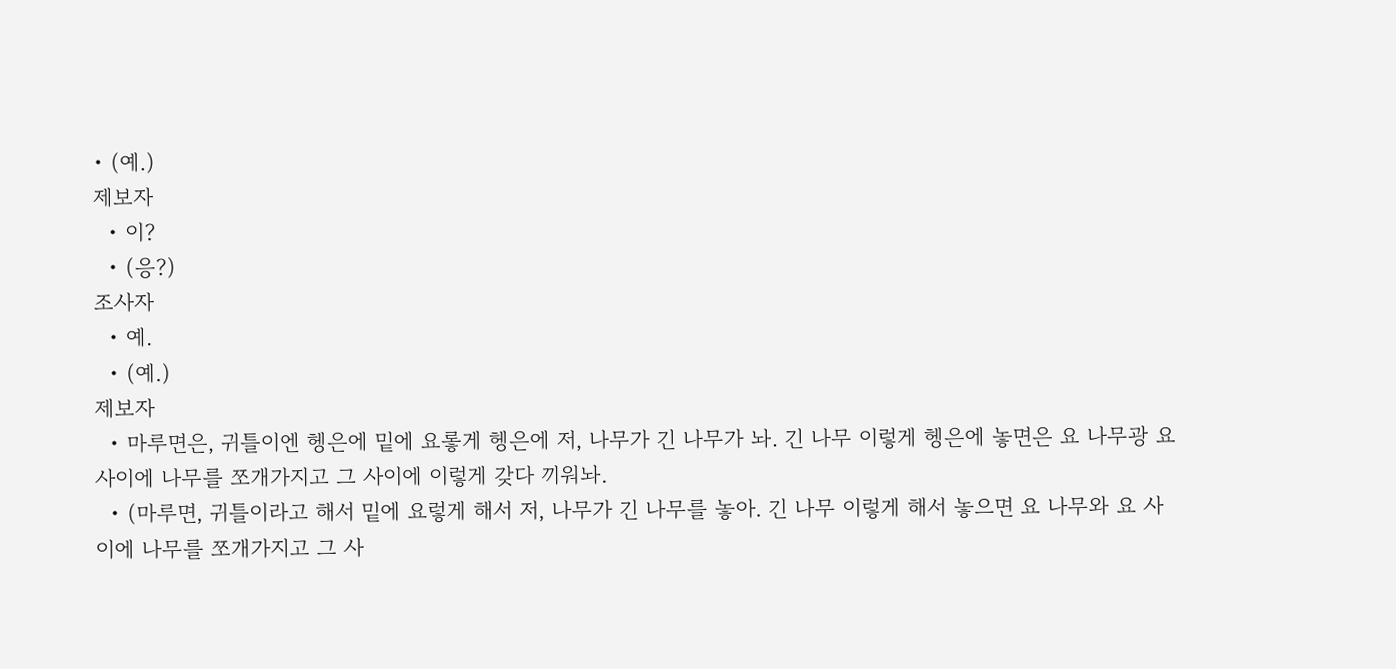• (예.)
제보자
  • 이?
  • (응?)
조사자
  • 예.
  • (예.)
제보자
  • 마루면은, 귀틀이엔 헹은에 밑에 요롷게 헹은에 저, 나무가 긴 나무가 놔. 긴 나무 이렇게 헹은에 놓면은 요 나무광 요 사이에 나무를 쪼개가지고 그 사이에 이렇게 갖다 끼워놔.
  • (마루면, 귀틀이라고 해서 밑에 요렇게 해서 저, 나무가 긴 나무를 놓아. 긴 나무 이렇게 해서 놓으면 요 나무와 요 사이에 나무를 쪼개가지고 그 사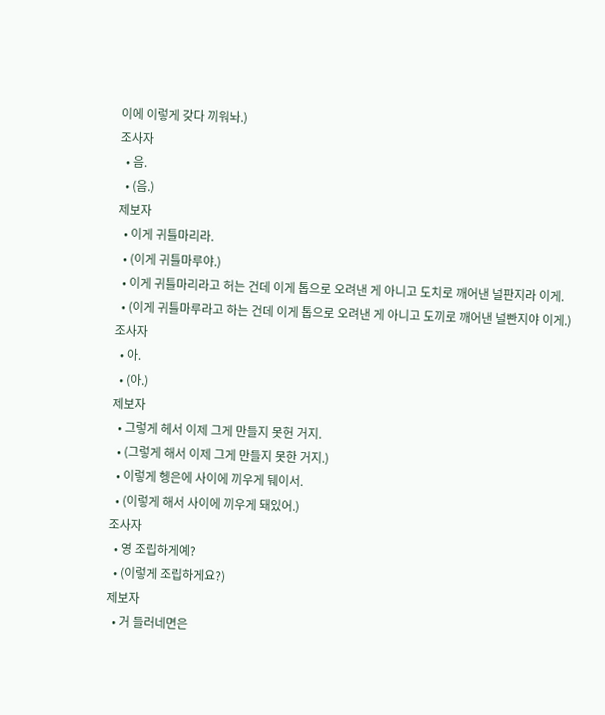이에 이렇게 갖다 끼워놔.)
조사자
  • 음.
  • (음.)
제보자
  • 이게 귀틀마리라.
  • (이게 귀틀마루야.)
  • 이게 귀틀마리라고 허는 건데 이게 톱으로 오려낸 게 아니고 도치로 깨어낸 널판지라 이게.
  • (이게 귀틀마루라고 하는 건데 이게 톱으로 오려낸 게 아니고 도끼로 깨어낸 널빤지야 이게.)
조사자
  • 아.
  • (아.)
제보자
  • 그렇게 헤서 이제 그게 만들지 못헌 거지.
  • (그렇게 해서 이제 그게 만들지 못한 거지.)
  • 이렇게 헹은에 사이에 끼우게 뒈이서.
  • (이렇게 해서 사이에 끼우게 돼있어.)
조사자
  • 영 조립하게예?
  • (이렇게 조립하게요?)
제보자
  • 거 들러네면은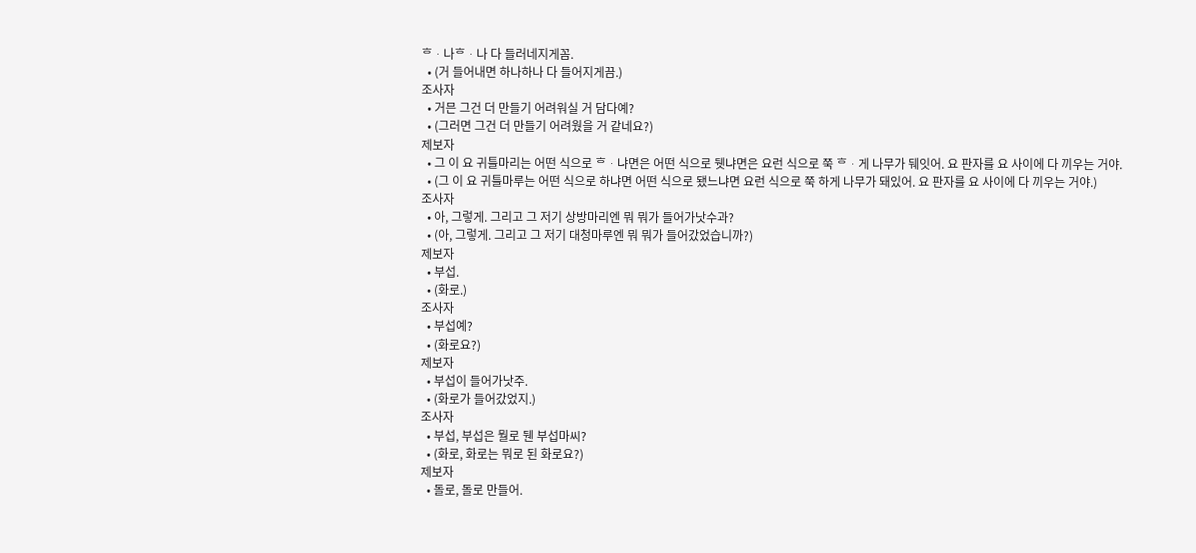ᄒᆞ나ᄒᆞ나 다 들러네지게꼼.
  • (거 들어내면 하나하나 다 들어지게끔.)
조사자
  • 거믄 그건 더 만들기 어려워실 거 담다예?
  • (그러면 그건 더 만들기 어려웠을 거 같네요?)
제보자
  • 그 이 요 귀틀마리는 어떤 식으로 ᄒᆞ냐면은 어떤 식으로 뒛냐면은 요런 식으로 쭉 ᄒᆞ게 나무가 뒈잇어. 요 판자를 요 사이에 다 끼우는 거야.
  • (그 이 요 귀틀마루는 어떤 식으로 하냐면 어떤 식으로 됐느냐면 요런 식으로 쭉 하게 나무가 돼있어. 요 판자를 요 사이에 다 끼우는 거야.)
조사자
  • 아, 그렇게. 그리고 그 저기 상방마리엔 뭐 뭐가 들어가낫수과?
  • (아, 그렇게. 그리고 그 저기 대청마루엔 뭐 뭐가 들어갔었습니까?)
제보자
  • 부섭.
  • (화로.)
조사자
  • 부섭예?
  • (화로요?)
제보자
  • 부섭이 들어가낫주.
  • (화로가 들어갔었지.)
조사자
  • 부섭, 부섭은 뭘로 뒌 부섭마씨?
  • (화로, 화로는 뭐로 된 화로요?)
제보자
  • 돌로, 돌로 만들어.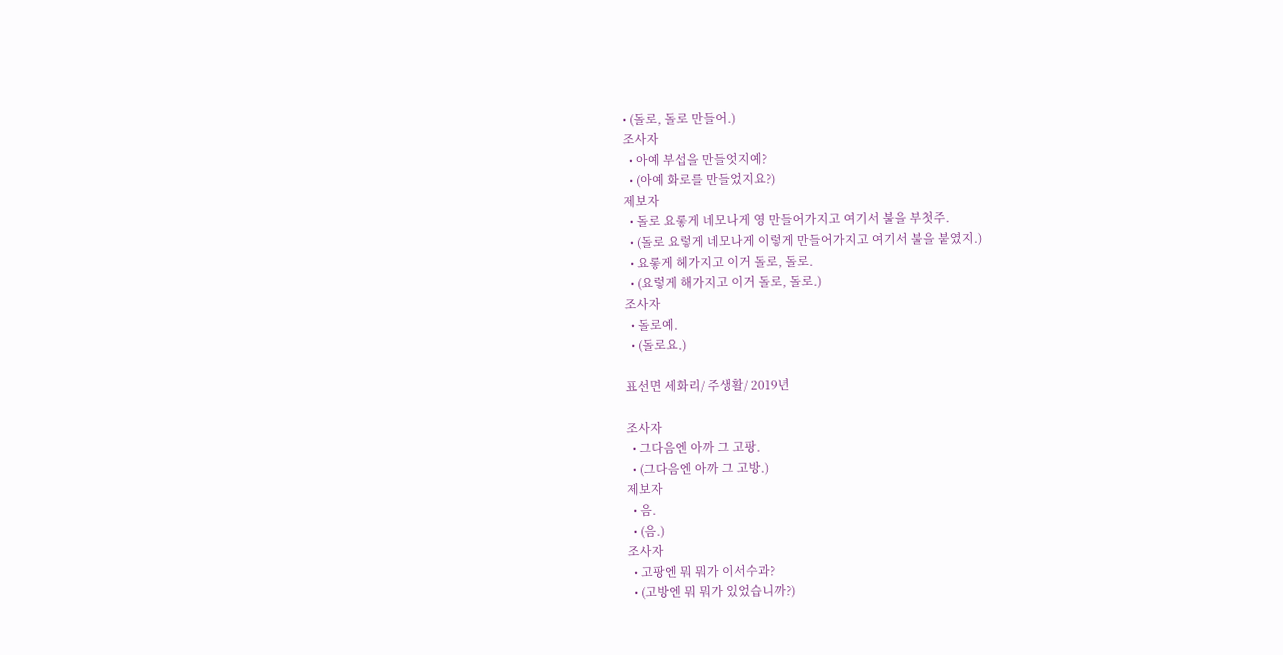• (돌로, 돌로 만들어.)
조사자
  • 아예 부섭을 만들엇지예?
  • (아예 화로를 만들었지요?)
제보자
  • 돌로 요롷게 네모나게 영 만들어가지고 여기서 불을 부첫주.
  • (돌로 요렇게 네모나게 이렇게 만들어가지고 여기서 불을 붙였지.)
  • 요롷게 헤가지고 이거 돌로, 돌로.
  • (요렇게 해가지고 이거 돌로, 돌로.)
조사자
  • 돌로예.
  • (돌로요.)

표선면 세화리/ 주생활/ 2019년

조사자
  • 그다음엔 아까 그 고팡.
  • (그다음엔 아까 그 고방.)
제보자
  • 음.
  • (음.)
조사자
  • 고팡엔 뭐 뭐가 이서수과?
  • (고방엔 뭐 뭐가 있었습니까?)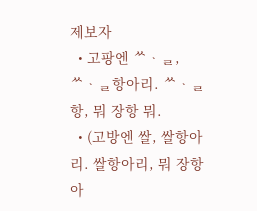제보자
  • 고팡엔 ᄊᆞᆯ, ᄊᆞᆯ항아리. ᄊᆞᆯ항, 뭐 장항 뭐.
  • (고방엔 쌀, 쌀항아리. 쌀항아리, 뭐 장항아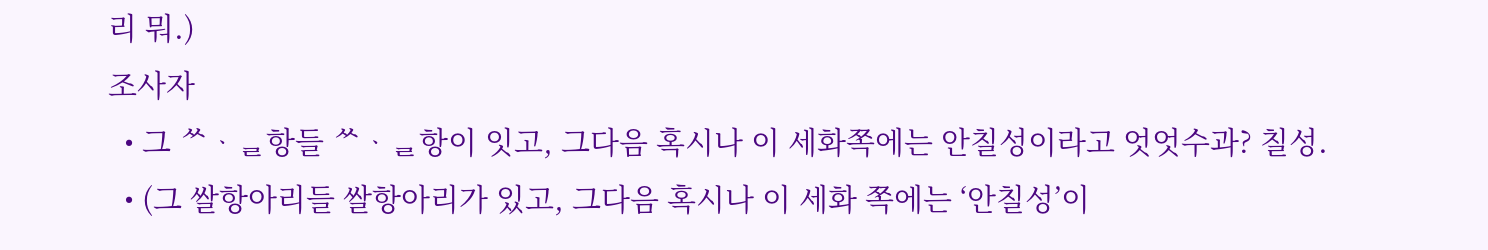리 뭐.)
조사자
  • 그 ᄊᆞᆯ항들 ᄊᆞᆯ항이 잇고, 그다음 혹시나 이 세화쪽에는 안칠성이라고 엇엇수과? 칠성.
  • (그 쌀항아리들 쌀항아리가 있고, 그다음 혹시나 이 세화 쪽에는 ‘안칠성’이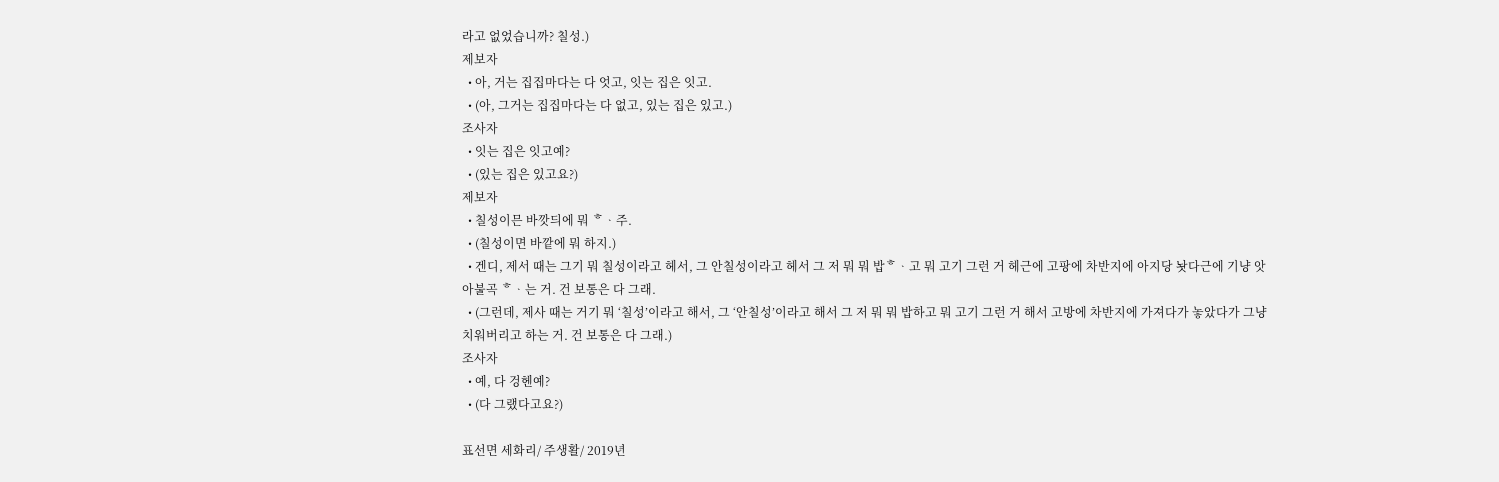라고 없었습니까? 칠성.)
제보자
  • 아, 거는 집집마다는 다 엇고, 잇는 집은 잇고.
  • (아, 그거는 집집마다는 다 없고, 있는 집은 있고.)
조사자
  • 잇는 집은 잇고예?
  • (있는 집은 있고요?)
제보자
  • 칠성이믄 바깟듸에 뭐 ᄒᆞ주.
  • (칠성이면 바깥에 뭐 하지.)
  • 겐디, 제서 때는 그기 뭐 칠성이라고 헤서, 그 안칠성이라고 헤서 그 저 뭐 뭐 밥ᄒᆞ고 뭐 고기 그런 거 헤근에 고팡에 차반지에 아지당 놧다근에 기냥 앗아불곡 ᄒᆞ는 거. 건 보통은 다 그래.
  • (그런데, 제사 때는 거기 뭐 ‘칠성’이라고 해서, 그 ‘안칠성’이라고 해서 그 저 뭐 뭐 밥하고 뭐 고기 그런 거 해서 고방에 차반지에 가져다가 놓았다가 그냥 치워버리고 하는 거. 건 보통은 다 그래.)
조사자
  • 예, 다 겅헨예?
  • (다 그랬다고요?)

표선면 세화리/ 주생활/ 2019년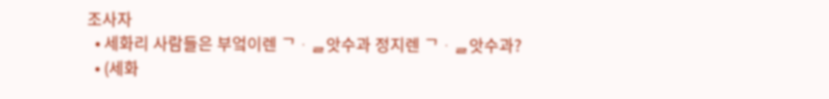조사자
  • 세화리 사람들은 부엌이렌 ᄀᆞᆯ앗수과 정지렌 ᄀᆞᆯ앗수과?
  • (세화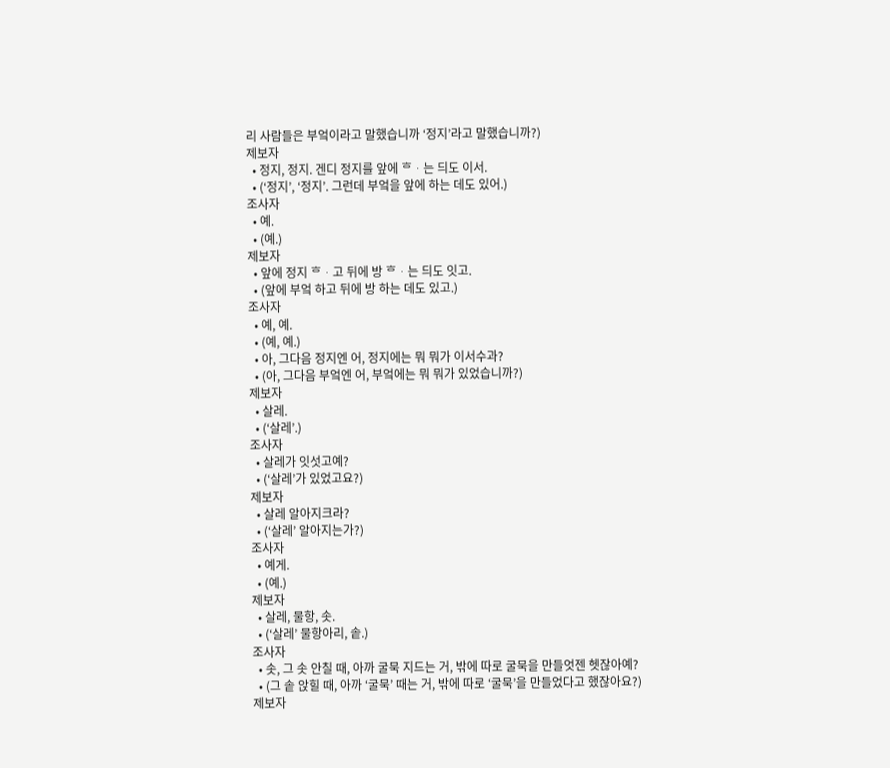리 사람들은 부엌이라고 말했습니까 ‘정지’라고 말했습니까?)
제보자
  • 정지, 정지. 겐디 정지를 앞에 ᄒᆞ는 듸도 이서.
  • (‘정지’, ‘정지’. 그런데 부엌을 앞에 하는 데도 있어.)
조사자
  • 예.
  • (예.)
제보자
  • 앞에 정지 ᄒᆞ고 뒤에 방 ᄒᆞ는 듸도 잇고.
  • (앞에 부엌 하고 뒤에 방 하는 데도 있고.)
조사자
  • 예, 예.
  • (예, 예.)
  • 아, 그다음 정지엔 어, 정지에는 뭐 뭐가 이서수과?
  • (아, 그다음 부엌엔 어, 부엌에는 뭐 뭐가 있었습니까?)
제보자
  • 살레.
  • (‘살레’.)
조사자
  • 살레가 잇섯고예?
  • (‘살레’가 있었고요?)
제보자
  • 살레 알아지크라?
  • (‘살레’ 알아지는가?)
조사자
  • 예게.
  • (예.)
제보자
  • 살레, 물항, 솟.
  • (‘살레’ 물항아리, 솥.)
조사자
  • 솟, 그 솟 안칠 때, 아까 굴묵 지드는 거, 밖에 따로 굴묵을 만들엇젠 헷잖아예?
  • (그 솥 앉힐 때, 아까 ‘굴묵’ 때는 거, 밖에 따로 ‘굴묵’을 만들었다고 했잖아요?)
제보자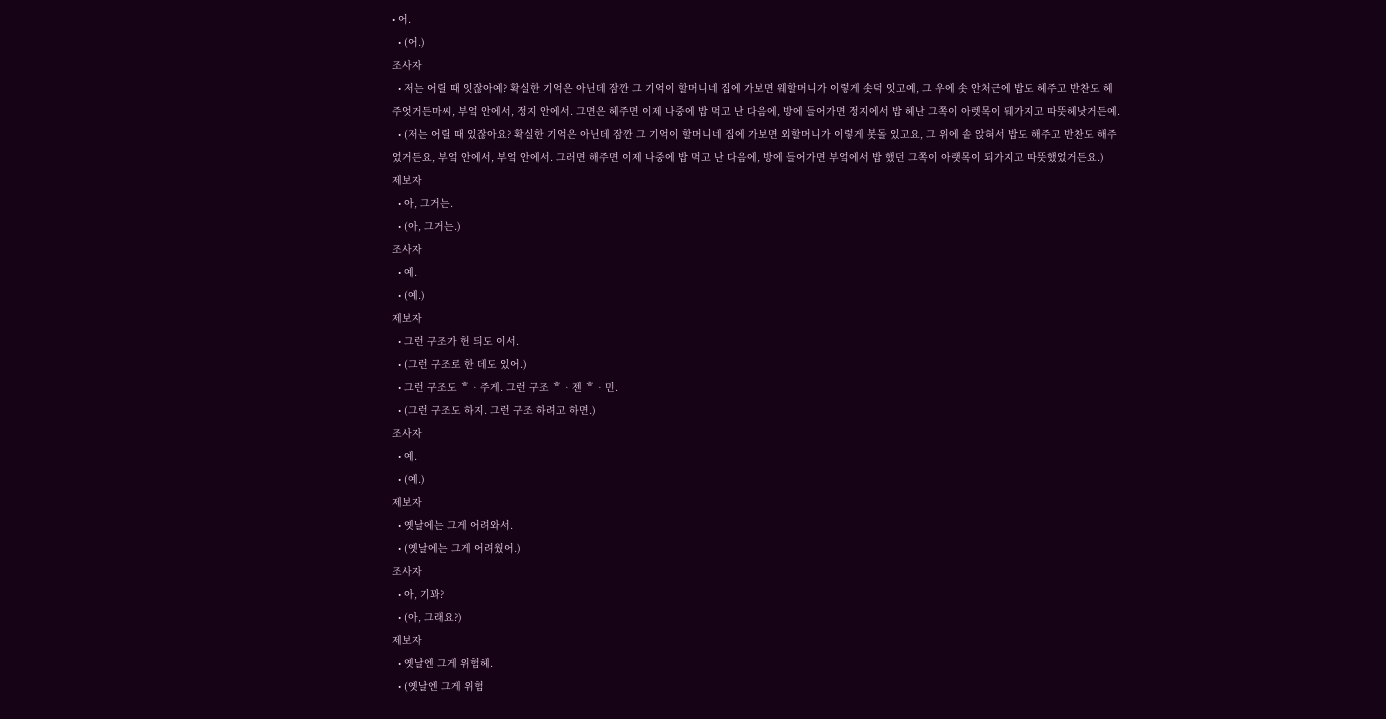• 어.
  • (어.)
조사자
  • 저는 어릴 때 잇잖아예? 확실한 기억은 아닌데 잠깐 그 기억이 할머니네 집에 가보면 웨할머니가 이렇게 솟덕 잇고예, 그 우에 솟 안처근에 밥도 헤주고 반찬도 헤주엇거든마씨, 부엌 안에서, 정지 안에서. 그면은 헤주면 이제 나중에 밥 먹고 난 다음에, 방에 들어가면 정지에서 밥 헤난 그쪽이 아렛목이 뒈가지고 따뜻헤낫거든예.
  • (저는 어릴 때 있잖아요? 확실한 기억은 아닌데 잠깐 그 기억이 할머니네 집에 가보면 외할머니가 이렇게 봇돌 있고요, 그 위에 솥 앉혀서 밥도 해주고 반찬도 해주었거든요, 부엌 안에서, 부엌 안에서. 그러면 해주면 이제 나중에 밥 먹고 난 다음에, 방에 들어가면 부엌에서 밥 했던 그쪽이 아랫목이 되가지고 따뜻했었거든요.)
제보자
  • 아, 그거는.
  • (아, 그거는.)
조사자
  • 예.
  • (예.)
제보자
  • 그런 구조가 헌 듸도 이서.
  • (그런 구조로 한 데도 있어.)
  • 그런 구조도 ᄒᆞ주게. 그런 구조 ᄒᆞ젠 ᄒᆞ민.
  • (그런 구조도 하지. 그런 구조 하려고 하면.)
조사자
  • 예.
  • (예.)
제보자
  • 옛날에는 그게 어려와서.
  • (옛날에는 그게 어려웠어.)
조사자
  • 아, 기꽈?
  • (아, 그래요?)
제보자
  • 옛날엔 그게 위험헤.
  • (옛날엔 그게 위험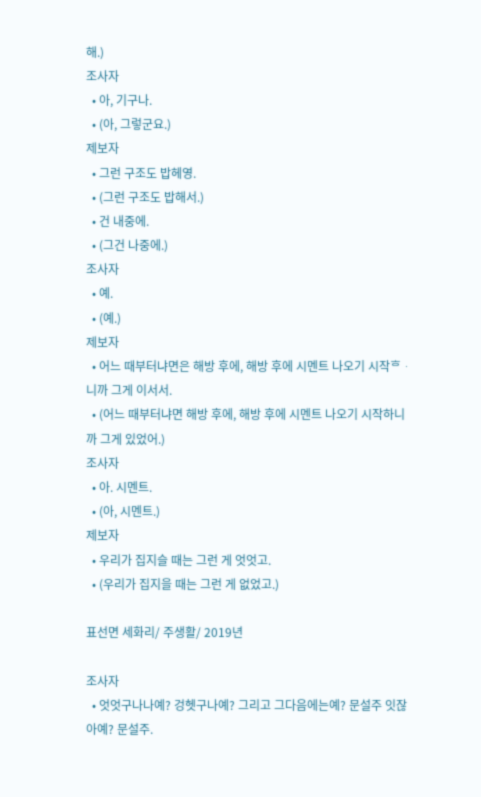해.)
조사자
  • 아, 기구나.
  • (아, 그렇군요.)
제보자
  • 그런 구조도 밥헤영.
  • (그런 구조도 밥해서.)
  • 건 내중에.
  • (그건 나중에.)
조사자
  • 예.
  • (예.)
제보자
  • 어느 때부터냐면은 해방 후에, 해방 후에 시멘트 나오기 시작ᄒᆞ니까 그게 이서서.
  • (어느 때부터냐면 해방 후에, 해방 후에 시멘트 나오기 시작하니까 그게 있었어.)
조사자
  • 아. 시멘트.
  • (아, 시멘트.)
제보자
  • 우리가 집지슬 때는 그런 게 엇엇고.
  • (우리가 집지을 때는 그런 게 없었고.)

표선면 세화리/ 주생활/ 2019년

조사자
  • 엇엇구나나예? 겅헷구나예? 그리고 그다음에는예? 문설주 잇잖아예? 문설주.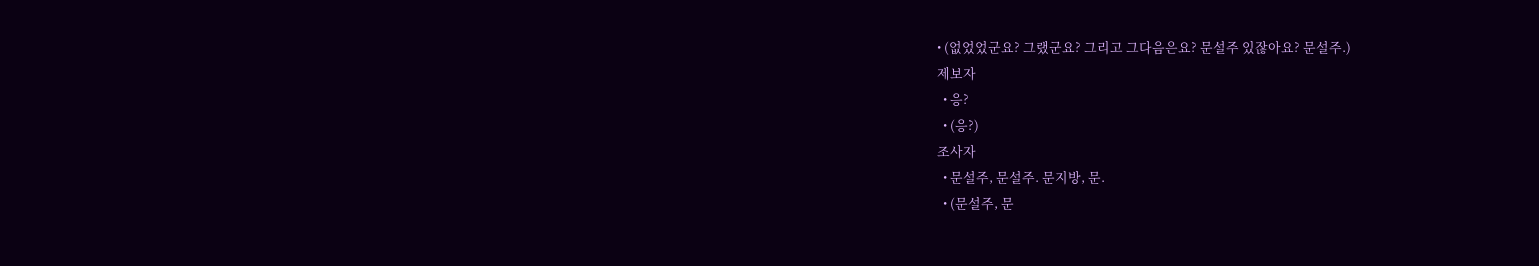• (없었었군요? 그랬군요? 그리고 그다음은요? 문설주 있잖아요? 문설주.)
제보자
  • 응?
  • (응?)
조사자
  • 문설주, 문설주. 문지방, 문.
  • (문설주, 문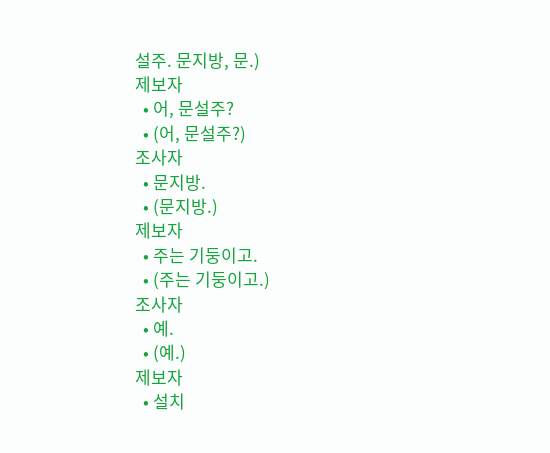설주. 문지방, 문.)
제보자
  • 어, 문설주?
  • (어, 문설주?)
조사자
  • 문지방.
  • (문지방.)
제보자
  • 주는 기둥이고.
  • (주는 기둥이고.)
조사자
  • 예.
  • (예.)
제보자
  • 설치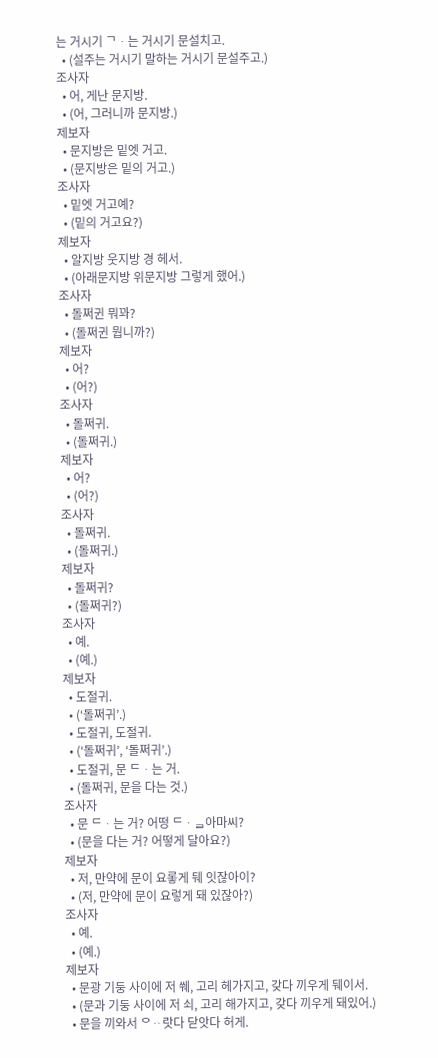는 거시기 ᄀᆞ는 거시기 문설치고.
  • (설주는 거시기 말하는 거시기 문설주고.)
조사자
  • 어, 게난 문지방.
  • (어, 그러니까 문지방.)
제보자
  • 문지방은 밑엣 거고.
  • (문지방은 밑의 거고.)
조사자
  • 밑엣 거고예?
  • (밑의 거고요?)
제보자
  • 알지방 웃지방 경 헤서.
  • (아래문지방 위문지방 그렇게 했어.)
조사자
  • 돌쩌귄 뭐꽈?
  • (돌쩌귄 뭡니까?)
제보자
  • 어?
  • (어?)
조사자
  • 돌쩌귀.
  • (돌쩌귀.)
제보자
  • 어?
  • (어?)
조사자
  • 돌쩌귀.
  • (돌쩌귀.)
제보자
  • 돌쩌귀?
  • (돌쩌귀?)
조사자
  • 예.
  • (예.)
제보자
  • 도절귀.
  • (‘돌쩌귀’.)
  • 도절귀, 도절귀.
  • (‘돌쩌귀’, ‘돌쩌귀’.)
  • 도절귀, 문 ᄃᆞ는 거.
  • (돌쩌귀, 문을 다는 것.)
조사자
  • 문 ᄃᆞ는 거? 어떵 ᄃᆞᆯ아마씨?
  • (문을 다는 거? 어떻게 달아요?)
제보자
  • 저, 만약에 문이 요롷게 뒈 잇잖아이?
  • (저, 만약에 문이 요렇게 돼 있잖아?)
조사자
  • 예.
  • (예.)
제보자
  • 문광 기둥 사이에 저 쒜, 고리 헤가지고, 갖다 끼우게 뒈이서.
  • (문과 기둥 사이에 저 쇠, 고리 해가지고, 갖다 끼우게 돼있어.)
  • 문을 끼와서 ᄋᆢ랏다 닫앗다 허게.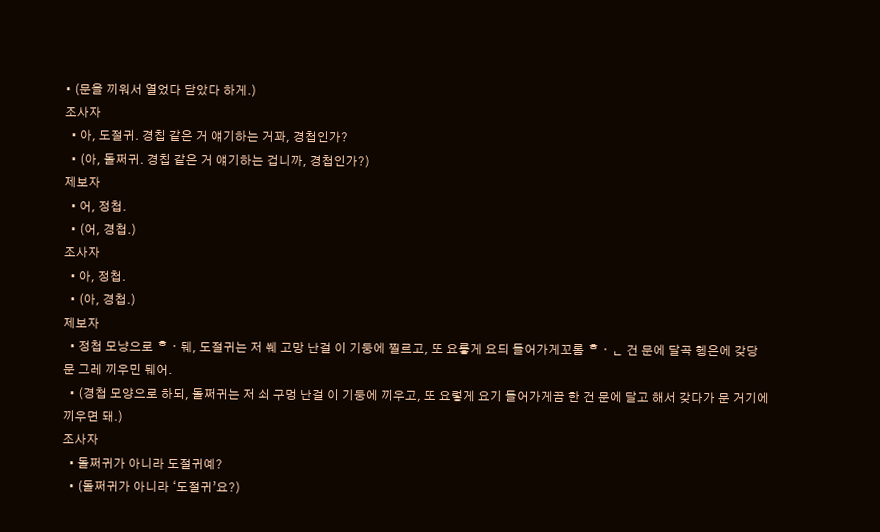• (문을 끼워서 열었다 닫았다 하게.)
조사자
  • 아, 도절귀. 경칩 같은 거 얘기하는 거꽈, 경첩인가?
  • (아, 돌쩌귀. 경칩 같은 거 얘기하는 겁니까, 경첩인가?)
제보자
  • 어, 정첩.
  • (어, 경첩.)
조사자
  • 아, 정첩.
  • (아, 경첩.)
제보자
  • 정첩 모냥으로 ᄒᆞ뒈, 도절귀는 저 쒜 고망 난걸 이 기둥에 찔르고, 또 요롷게 요듸 들어가게꼬롬 ᄒᆞᆫ 건 문에 달곡 헹은에 갖당 문 그레 끼우민 뒈어.
  • (경첩 모양으로 하되, 돌쩌귀는 저 쇠 구멍 난걸 이 기둥에 끼우고, 또 요렇게 요기 들어가게끔 한 건 문에 달고 해서 갖다가 문 거기에 끼우면 돼.)
조사자
  • 돌쩌귀가 아니라 도절귀예?
  • (돌쩌귀가 아니라 ‘도절귀’요?)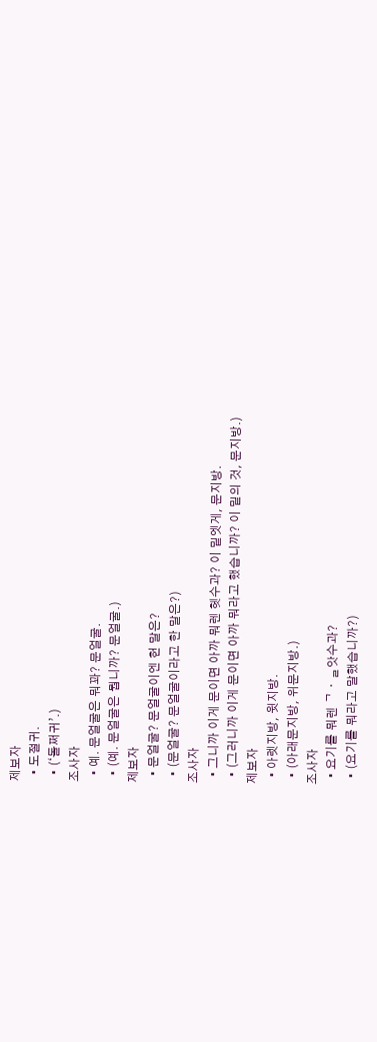제보자
  • 도절귀.
  • (‘돌쩌귀’.)
조사자
  • 예. 문얼굴은 뭐꽈? 문얼굴.
  • (예. 문얼굴은 뭡니까? 문얼굴.)
제보자
  • 문얼굴? 문얼굴이엔 헌 말은?
  • (문얼굴? 문얼굴이라고 한 말은?)
조사자
  • 그니까 이게 문이면 아까 뭐렌 헷수과? 이 밑엣게, 문지방.
  • (그러니까 이게 문이면 아까 뭐라고 했습니까? 이 밑의 것, 문지방.)
제보자
  • 아렛지방, 윗지방.
  • (아래문지방, 위문지방.)
조사자
  • 요기를 뭐렌 ᄀᆞᆯ앗수과?
  • (요기를 뭐라고 말했습니까?)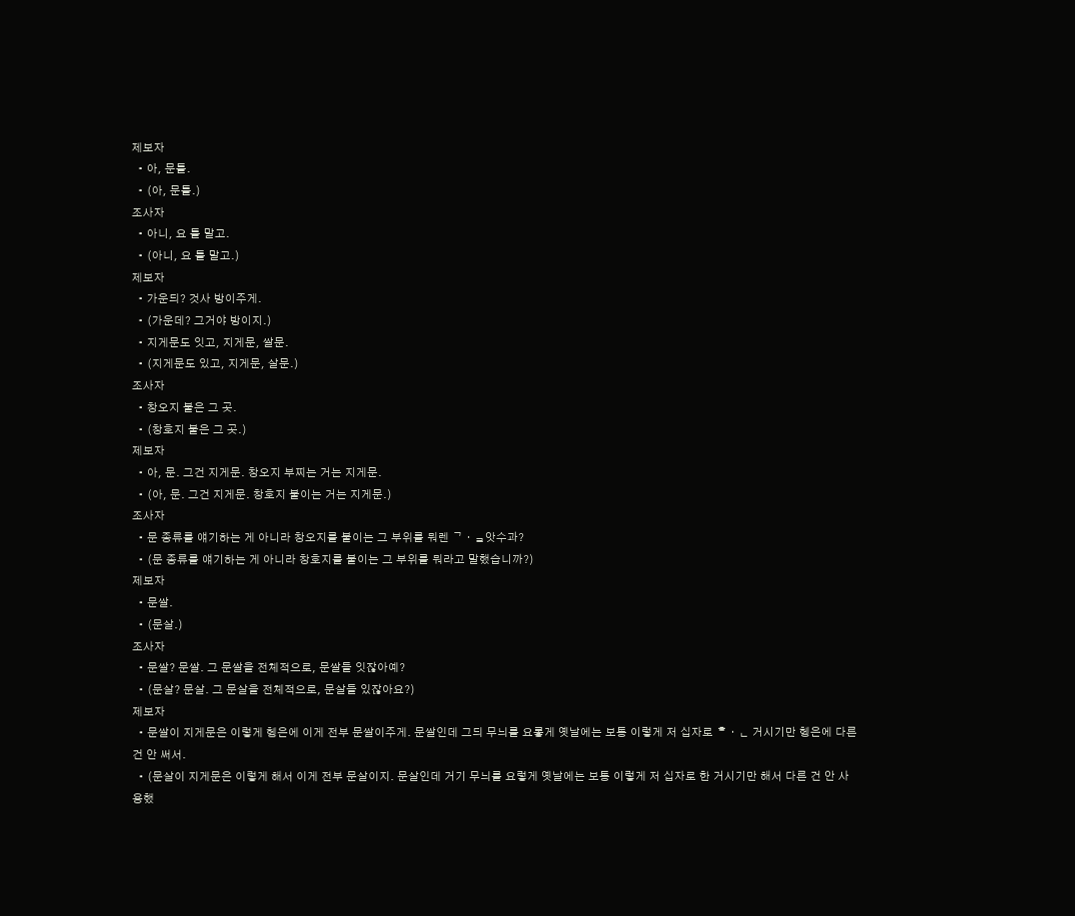제보자
  • 아, 문틀.
  • (아, 문틀.)
조사자
  • 아니, 요 틀 말고.
  • (아니, 요 틀 말고.)
제보자
  • 가운듸? 것사 방이주게.
  • (가운데? 그거야 방이지.)
  • 지게문도 잇고, 지게문, 쌀문.
  • (지게문도 있고, 지게문, 살문.)
조사자
  • 창오지 붙은 그 곳.
  • (창호지 붙은 그 곳.)
제보자
  • 아, 문. 그건 지게문. 창오지 부찌는 거는 지게문.
  • (아, 문. 그건 지게문. 창호지 붙이는 거는 지게문.)
조사자
  • 문 종류를 얘기하는 게 아니라 창오지를 붙이는 그 부위를 뭐렌 ᄀᆞᆯ앗수과?
  • (문 종류를 얘기하는 게 아니라 창호지를 붙이는 그 부위를 뭐라고 말했습니까?)
제보자
  • 문쌀.
  • (문살.)
조사자
  • 문쌀? 문쌀. 그 문쌀을 전체적으로, 문쌀들 잇잖아예?
  • (문살? 문살. 그 문살을 전체적으로, 문살들 있잖아요?)
제보자
  • 문쌀이 지게문은 이렇게 헹은에 이게 전부 문쌀이주게. 문쌀인데 그듸 무늬를 요롷게 옛날에는 보통 이렇게 저 십자로 ᄒᆞᆫ 거시기만 헹은에 다른 건 안 써서.
  • (문살이 지게문은 이렇게 해서 이게 전부 문살이지. 문살인데 거기 무늬를 요렇게 옛날에는 보통 이렇게 저 십자로 한 거시기만 해서 다른 건 안 사용했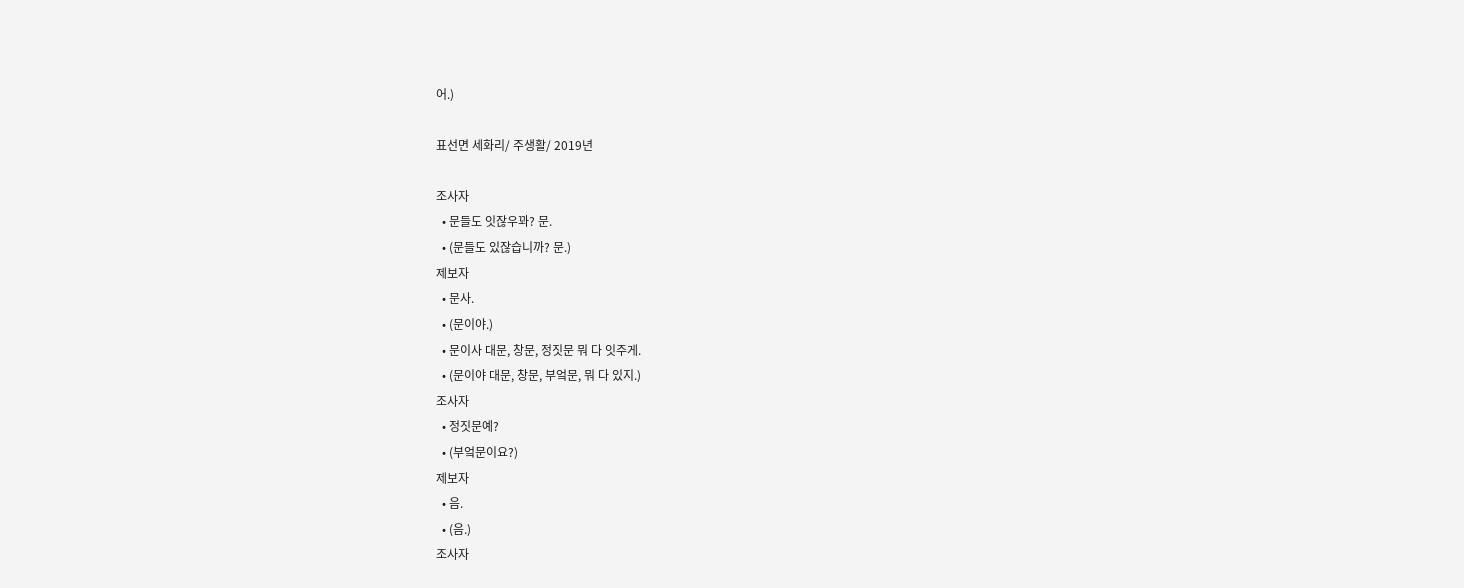어.)

표선면 세화리/ 주생활/ 2019년

조사자
  • 문들도 잇잖우꽈? 문.
  • (문들도 있잖습니까? 문.)
제보자
  • 문사.
  • (문이야.)
  • 문이사 대문, 창문, 정짓문 뭐 다 잇주게.
  • (문이야 대문, 창문, 부엌문, 뭐 다 있지.)
조사자
  • 정짓문예?
  • (부엌문이요?)
제보자
  • 음.
  • (음.)
조사자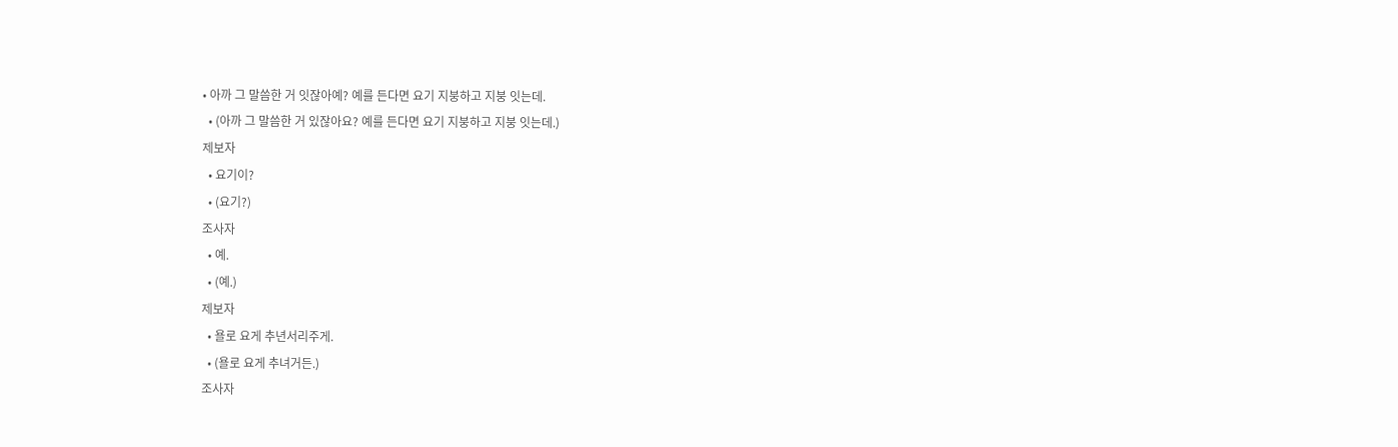• 아까 그 말씀한 거 잇잖아예? 예를 든다면 요기 지붕하고 지붕 잇는데.
  • (아까 그 말씀한 거 있잖아요? 예를 든다면 요기 지붕하고 지붕 잇는데.)
제보자
  • 요기이?
  • (요기?)
조사자
  • 예.
  • (예.)
제보자
  • 욜로 요게 추년서리주게.
  • (욜로 요게 추녀거든.)
조사자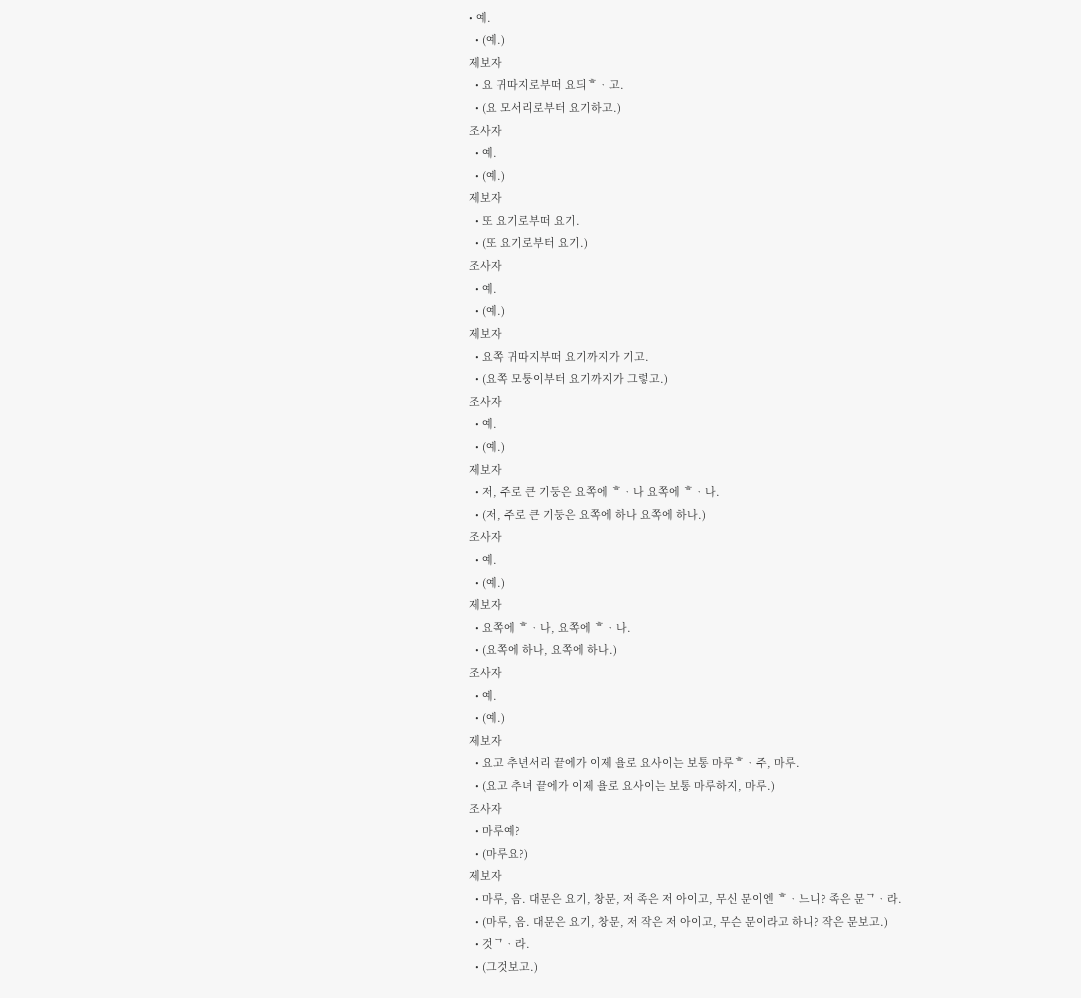• 예.
  • (예.)
제보자
  • 요 귀따지로부떠 요듸ᄒᆞ고.
  • (요 모서리로부터 요기하고.)
조사자
  • 예.
  • (예.)
제보자
  • 또 요기로부떠 요기.
  • (또 요기로부터 요기.)
조사자
  • 예.
  • (예.)
제보자
  • 요쪽 귀따지부떠 요기까지가 기고.
  • (요쪽 모퉁이부터 요기까지가 그렇고.)
조사자
  • 예.
  • (예.)
제보자
  • 저, 주로 큰 기둥은 요쪽에 ᄒᆞ나 요쪽에 ᄒᆞ나.
  • (저, 주로 큰 기둥은 요쪽에 하나 요쪽에 하나.)
조사자
  • 예.
  • (예.)
제보자
  • 요쪽에 ᄒᆞ나, 요쪽에 ᄒᆞ나.
  • (요쪽에 하나, 요쪽에 하나.)
조사자
  • 예.
  • (예.)
제보자
  • 요고 추년서리 끝에가 이제 욜로 요사이는 보통 마루ᄒᆞ주, 마루.
  • (요고 추녀 끝에가 이제 욜로 요사이는 보통 마루하지, 마루.)
조사자
  • 마루예?
  • (마루요?)
제보자
  • 마루, 음. 대문은 요기, 창문, 저 족은 저 아이고, 무신 문이엔 ᄒᆞ느니? 족은 문ᄀᆞ라.
  • (마루, 음. 대문은 요기, 창문, 저 작은 저 아이고, 무슨 문이라고 하니? 작은 문보고.)
  • 것ᄀᆞ라.
  • (그것보고.)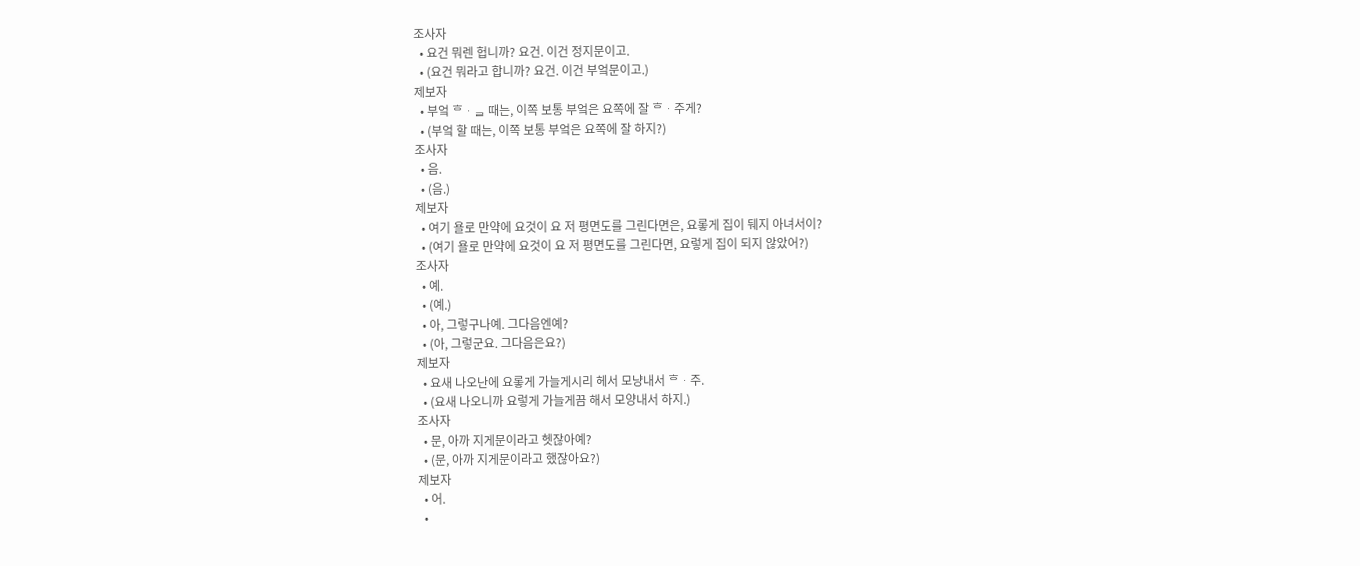조사자
  • 요건 뭐렌 헙니까? 요건. 이건 정지문이고.
  • (요건 뭐라고 합니까? 요건. 이건 부엌문이고.)
제보자
  • 부엌 ᄒᆞᆯ 때는, 이쪽 보통 부엌은 요쪽에 잘 ᄒᆞ주게?
  • (부엌 할 때는, 이쪽 보통 부엌은 요쪽에 잘 하지?)
조사자
  • 음.
  • (음.)
제보자
  • 여기 욜로 만약에 요것이 요 저 평면도를 그린다면은, 요롷게 집이 뒈지 아녀서이?
  • (여기 욜로 만약에 요것이 요 저 평면도를 그린다면, 요렇게 집이 되지 않았어?)
조사자
  • 예.
  • (예.)
  • 아, 그렇구나예. 그다음엔예?
  • (아, 그렇군요. 그다음은요?)
제보자
  • 요새 나오난에 요롷게 가늘게시리 헤서 모냥내서 ᄒᆞ주.
  • (요새 나오니까 요렇게 가늘게끔 해서 모양내서 하지.)
조사자
  • 문, 아까 지게문이라고 헷잖아예?
  • (문, 아까 지게문이라고 했잖아요?)
제보자
  • 어.
  •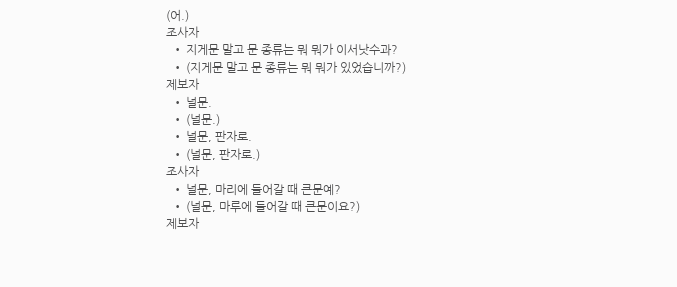(어.)
조사자
  • 지게문 말고 문 종류는 뭐 뭐가 이서낫수과?
  • (지게문 말고 문 종류는 뭐 뭐가 있었습니까?)
제보자
  • 널문.
  • (널문.)
  • 널문, 판자로.
  • (널문, 판자로.)
조사자
  • 널문, 마리에 들어갈 때 큰문예?
  • (널문, 마루에 들어갈 때 큰문이요?)
제보자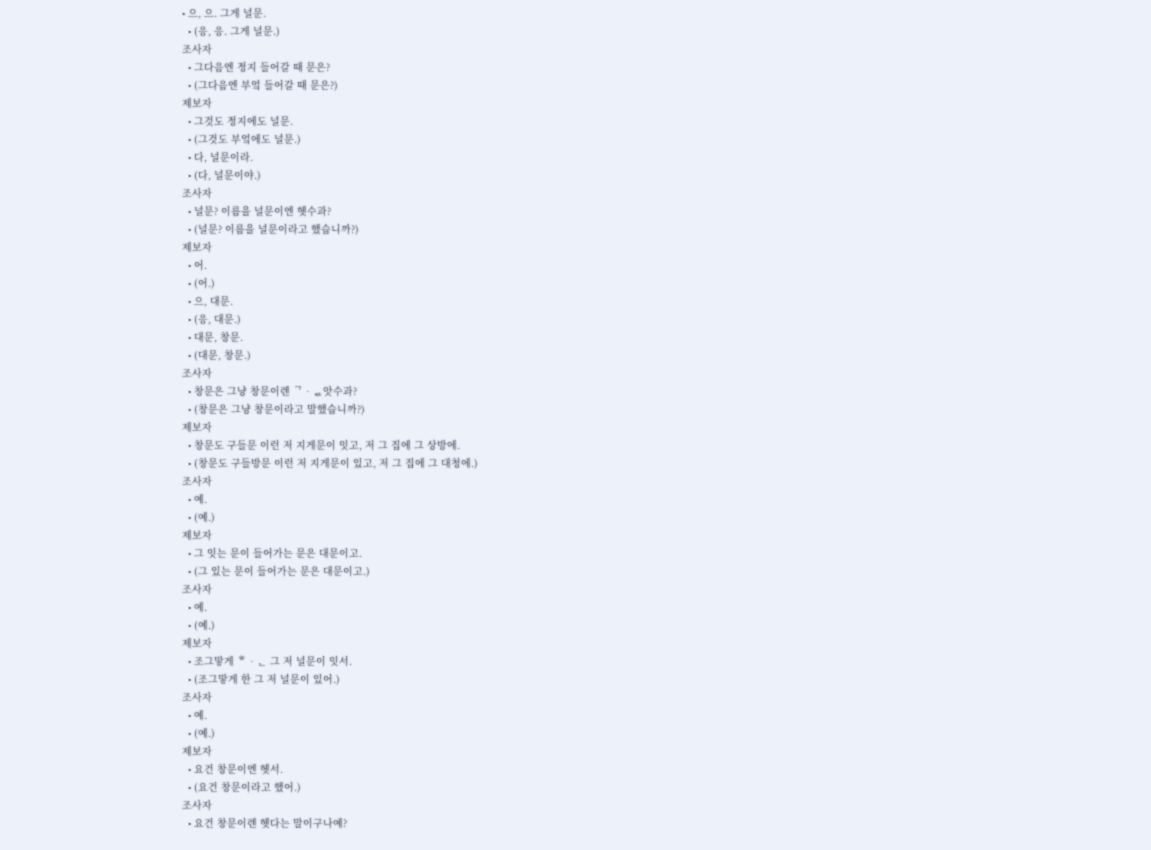• 으, 으. 그게 널문.
  • (응, 응. 그게 널문.)
조사자
  • 그다음엔 정지 들어갈 때 문은?
  • (그다음엔 부엌 들어갈 때 문은?)
제보자
  • 그것도 정지에도 널문.
  • (그것도 부엌에도 널문.)
  • 다, 널문이라.
  • (다, 널문이야.)
조사자
  • 널문? 이름을 널문이엔 헷수과?
  • (널문? 이름을 널문이라고 했습니까?)
제보자
  • 어.
  • (어.)
  • 으, 대문.
  • (응, 대문.)
  • 대문, 창문.
  • (대문, 창문.)
조사자
  • 창문은 그냥 창문이렌 ᄀᆞᆯ앗수과?
  • (창문은 그냥 창문이라고 말했습니까?)
제보자
  • 창문도 구들문 이런 저 지게문이 잇고, 저 그 집에 그 상방에.
  • (창문도 구들방문 이런 저 지게문이 있고, 저 그 집에 그 대청에.)
조사자
  • 예.
  • (예.)
제보자
  • 그 잇는 문이 들어가는 문은 대문이고.
  • (그 있는 문이 들어가는 문은 대문이고.)
조사자
  • 예.
  • (예.)
제보자
  • 조그맣게 ᄒᆞᆫ 그 저 널문이 잇서.
  • (조그맣게 한 그 저 널문이 있어.)
조사자
  • 예.
  • (예.)
제보자
  • 요건 창문이엔 헷서.
  • (요건 창문이라고 했어.)
조사자
  • 요건 창문이렌 헷다는 말이구나예?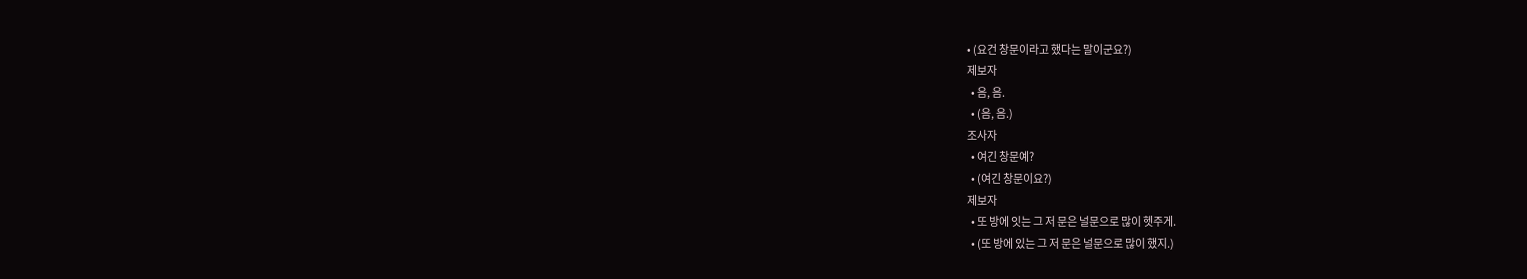• (요건 창문이라고 했다는 말이군요?)
제보자
  • 음, 음.
  • (음, 음.)
조사자
  • 여긴 창문예?
  • (여긴 창문이요?)
제보자
  • 또 방에 잇는 그 저 문은 널문으로 많이 헷주게.
  • (또 방에 있는 그 저 문은 널문으로 많이 했지.)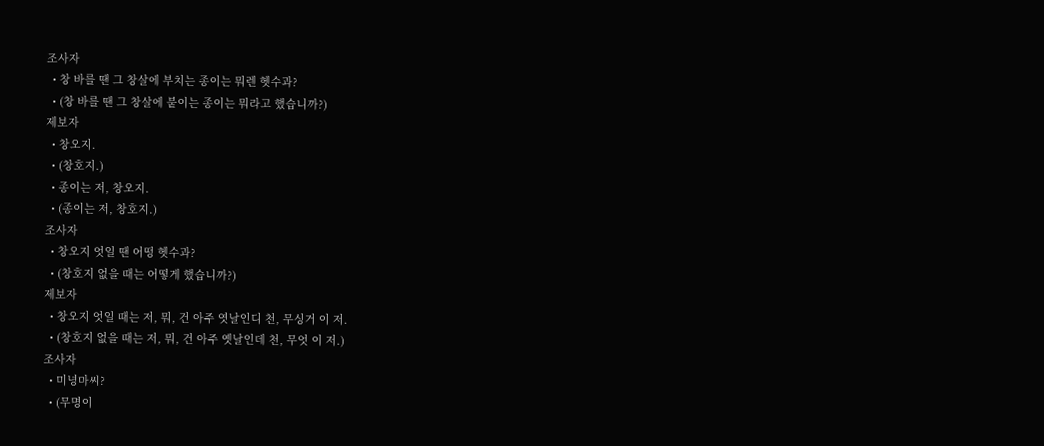조사자
  • 창 바를 땐 그 창살에 부치는 종이는 뭐렌 헷수과?
  • (창 바를 땐 그 창살에 붙이는 종이는 뭐라고 했습니까?)
제보자
  • 창오지.
  • (창호지.)
  • 종이는 저, 창오지.
  • (종이는 저, 창호지.)
조사자
  • 창오지 엇일 땐 어떵 헷수과?
  • (창호지 없을 때는 어떻게 했습니까?)
제보자
  • 창오지 엇일 때는 저, 뭐, 건 아주 엿날인디 천, 무싱거 이 저.
  • (창호지 없을 때는 저, 뭐, 건 아주 옛날인데 천, 무엇 이 저.)
조사자
  • 미녕마씨?
  • (무명이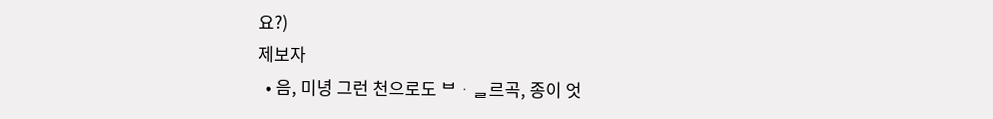요?)
제보자
  • 음, 미녕 그런 천으로도 ᄇᆞᆯ르곡, 종이 엇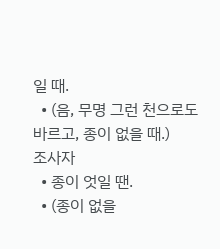일 때.
  • (음, 무명 그런 천으로도 바르고, 종이 없을 때.)
조사자
  • 종이 엇일 땐.
  • (종이 없을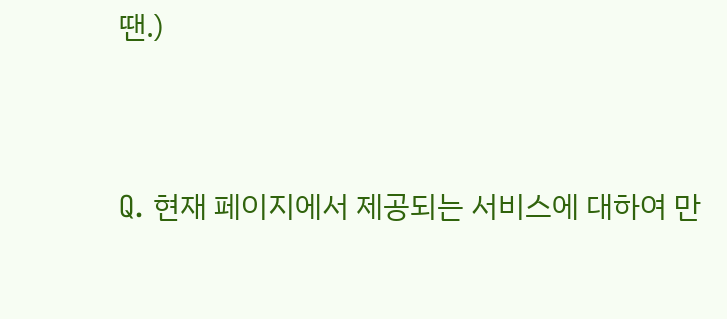땐.)



Q. 현재 페이지에서 제공되는 서비스에 대하여 만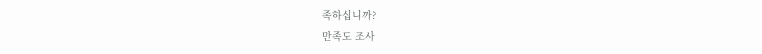족하십니까?
만족도 조사